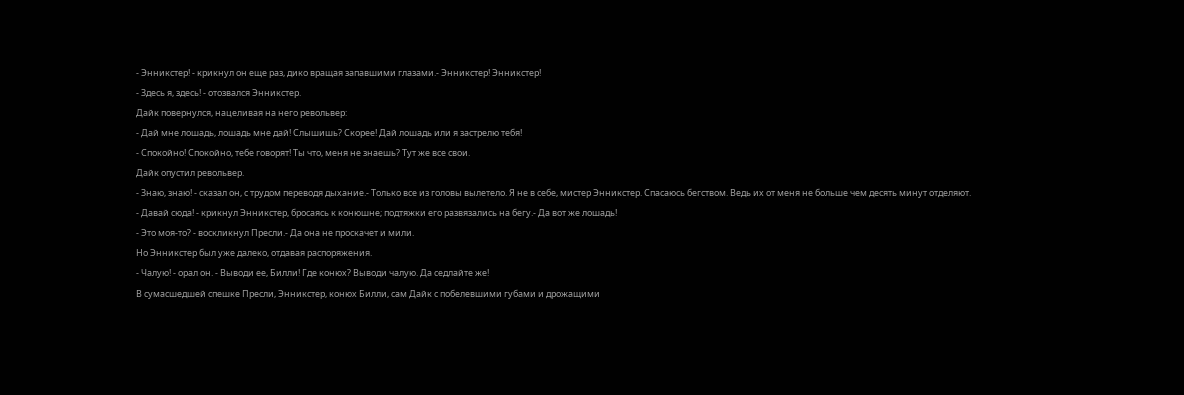- Энникстер! - крикнул он еще раз, дико вращая запавшими глазами.- Энникстер! Энникстер!
- Здесь я, здесь! - отозвался Энникстер.
Дайк повернулся, нацеливая на него револьвер:
- Дай мне лошадь, лошадь мне дай! Слышишь? Скорее! Дай лошадь или я застрелю тебя!
- Спокойно! Спокойно, тебе говорят! Ты что, меня не знаешь? Тут же все свои.
Дайк опустил револьвер.
- Знаю, знаю! - сказал он, с трудом переводя дыхание.- Только все из головы вылетело. Я не в себе, мистер Энникстер. Спасаюсь бегством. Ведь их от меня не больше чем десять минут отделяют.
- Давай сюда! - крикнул Энникстер, бросаясь к конюшне; подтяжки его развязались на бегу.- Да вот же лошадь!
- Это моя-то? - воскликнул Пресли.- Да она не проскачет и мили.
Но Энникстер был уже далеко, отдавая распоряжения.
- Чалую! - орал он. - Выводи ее, Билли! Где конюх? Выводи чалую. Да седлайте же!
В сумасшедшей спешке Пресли, Энникстер, конюх Билли, сам Дайк с побелевшими губами и дрожащими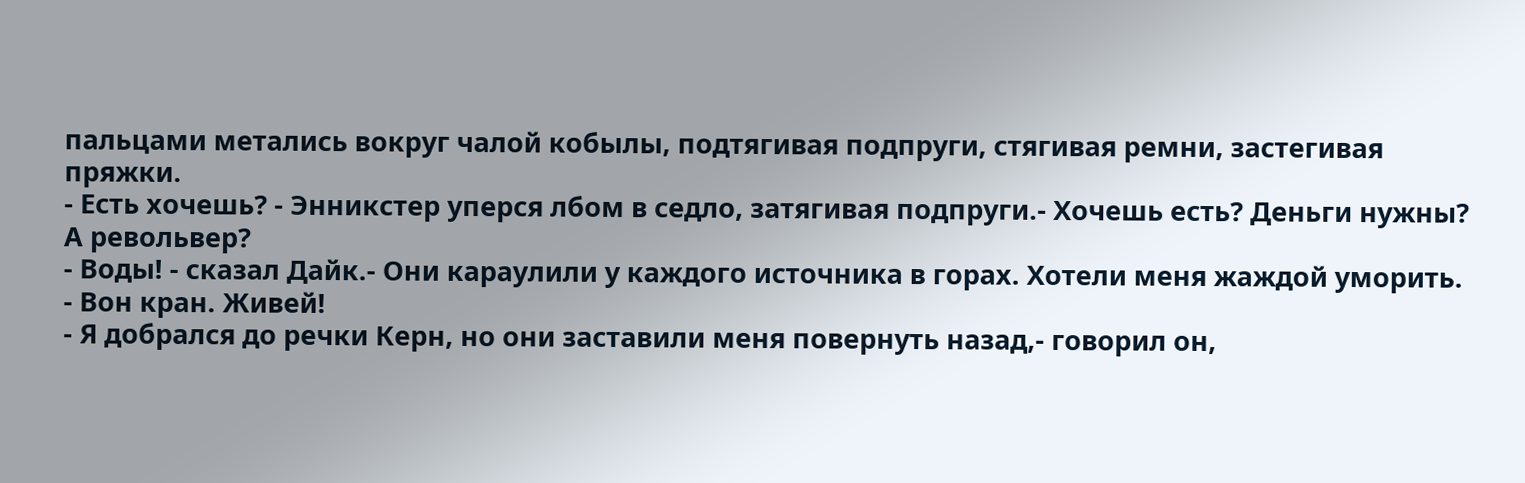пальцами метались вокруг чалой кобылы, подтягивая подпруги, стягивая ремни, застегивая пряжки.
- Есть хочешь? - Энникстер уперся лбом в седло, затягивая подпруги.- Хочешь есть? Деньги нужны? А револьвер?
- Воды! - сказал Дайк.- Они караулили у каждого источника в горах. Хотели меня жаждой уморить.
- Вон кран. Живей!
- Я добрался до речки Керн, но они заставили меня повернуть назад,- говорил он,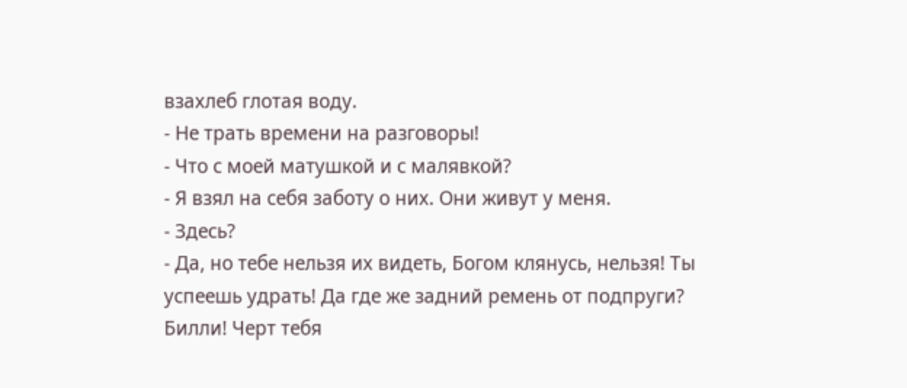взахлеб глотая воду.
- Не трать времени на разговоры!
- Что с моей матушкой и с малявкой?
- Я взял на себя заботу о них. Они живут у меня.
- Здесь?
- Да, но тебе нельзя их видеть, Богом клянусь, нельзя! Ты успеешь удрать! Да где же задний ремень от подпруги? Билли! Черт тебя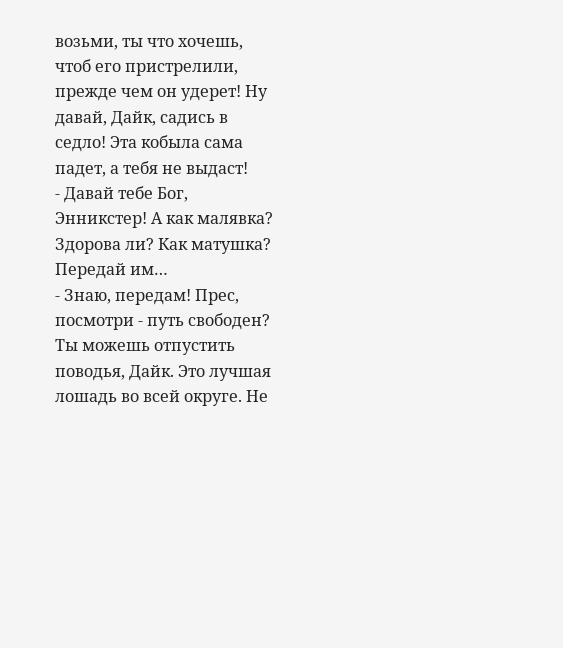возьми, ты что хочешь,
чтоб его пристрелили, прежде чем он удерет! Ну давай, Дайк, садись в седло! Эта кобыла сама падет, а тебя не выдаст!
- Давай тебе Бог, Энникстер! А как малявка? Здорова ли? Как матушка? Передай им…
- Знаю, передам! Прес, посмотри - путь свободен? Ты можешь отпустить поводья, Дайк. Это лучшая лошадь во всей округе. Не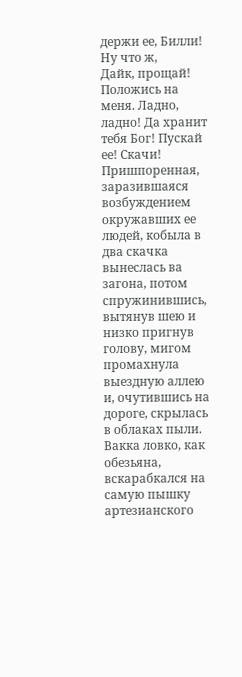держи ее, Билли! Ну что ж,
Дайк, прощай! Положись на меня. Ладно, ладно! Да хранит тебя Бог! Пускай ее! Скачи!
Пришпоренная, заразившаяся возбуждением окружавших ее людей, кобыла в два скачка вынеслась ва загона, потом спружинившись, вытянув шею и низко пригнув голову, мигом промахнула выездную аллею и, очутившись на дороге, скрылась в облаках пыли.
Вакка ловко, как обезьяна, вскарабкался на самую пышку артезианского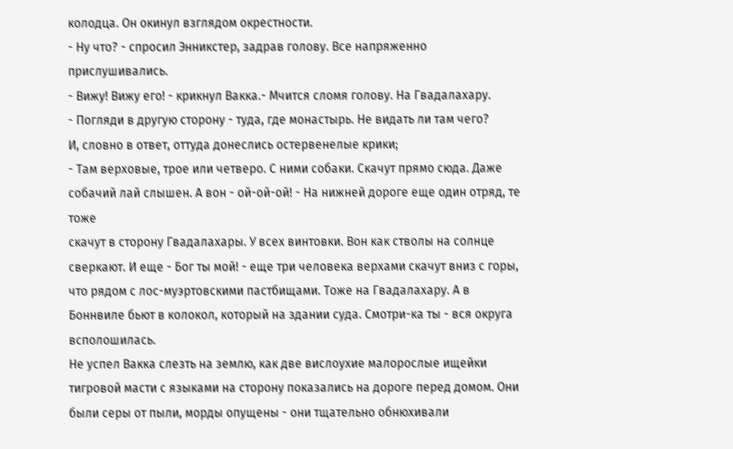колодца. Он окинул взглядом окрестности.
- Ну что? - спросил Энникстер, задрав голову. Все напряженно прислушивались.
- Вижу! Вижу его! - крикнул Вакка.- Мчится сломя голову. На Гвадалахару.
- Погляди в другую сторону - туда, где монастырь. Не видать ли там чего?
И, словно в ответ, оттуда донеслись остервенелые крики;
- Там верховые, трое или четверо. С ними собаки. Скачут прямо сюда. Даже собачий лай слышен. А вон - ой-ой-ой! - На нижней дороге еще один отряд, те тоже
скачут в сторону Гвадалахары. У всех винтовки. Вон как стволы на солнце сверкают. И еще - Бог ты мой! - еще три человека верхами скачут вниз с горы, что рядом с лос-муэртовскими пастбищами. Тоже на Гвадалахару. А в Боннвиле бьют в колокол, который на здании суда. Смотри-ка ты - вся округа всполошилась.
Не успел Вакка слезть на землю, как две вислоухие малорослые ищейки тигровой масти с языками на сторону показались на дороге перед домом. Они были серы от пыли, морды опущены - они тщательно обнюхивали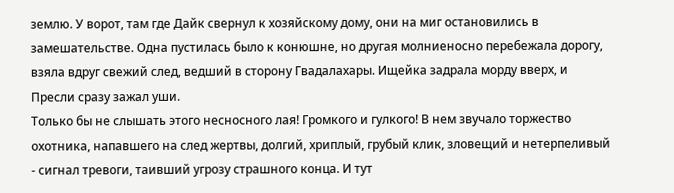землю. У ворот, там где Дайк свернул к хозяйскому дому, они на миг остановились в замешательстве. Одна пустилась было к конюшне, но другая молниеносно перебежала дорогу, взяла вдруг свежий след, ведший в сторону Гвадалахары. Ищейка задрала морду вверх, и Пресли сразу зажал уши.
Только бы не слышать этого несносного лая! Громкого и гулкого! В нем звучало торжество охотника, напавшего на след жертвы, долгий, хриплый, грубый клик, зловещий и нетерпеливый - сигнал тревоги, таивший угрозу страшного конца. И тут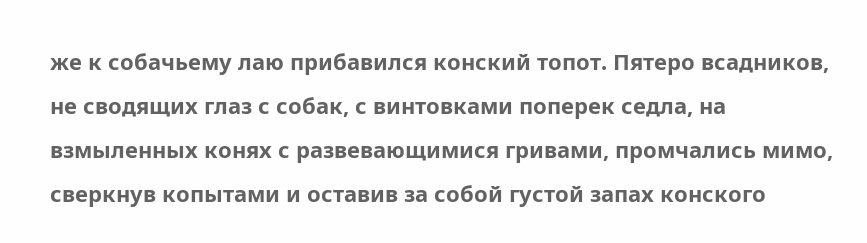же к собачьему лаю прибавился конский топот. Пятеро всадников, не сводящих глаз с собак, с винтовками поперек седла, на взмыленных конях с развевающимися гривами, промчались мимо, сверкнув копытами и оставив за собой густой запах конского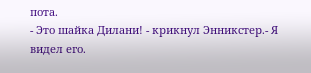пота.
- Это шайка Дилани! - крикнул Энникстер.- Я видел его.